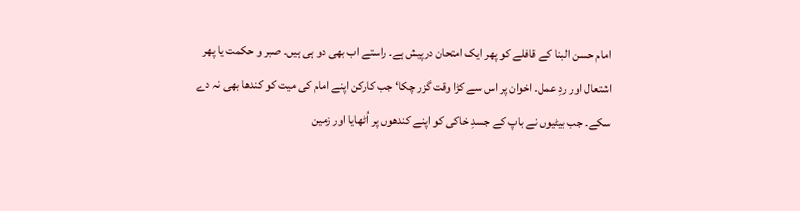امام حسن البنا کے قافلے کو پھر ایک امتحان درپیش ہے۔ راستے اب بھی دو ہی ہیں۔ صبر و حکمت یا پھر اشتعال اور ردِ عمل۔ اخوان پر اس سے کڑا وقت گزر چکا‘ جب کارکن اپنے امام کی میت کو کندھا بھی نہ دے سکے۔ جب بیٹیوں نے باپ کے جسدِ خاکی کو اپنے کندھوں پر اُٹھایا اور زمین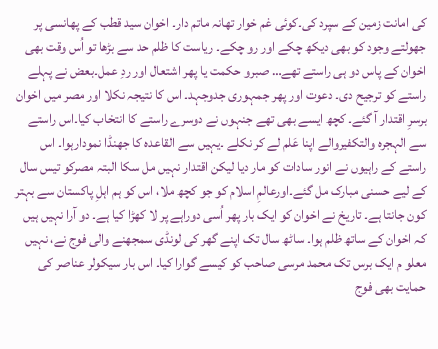کی امانت زمین کے سپرد کی۔کوئی غم خوار تھانہ ماتم دار۔ اخوان سید قطب کے پھانسی پر جھولتے وجود کو بھی دیکھ چکے اور رو چکے۔ ریاست کا ظلم حد سے بڑھا تو اُس وقت بھی اخوان کے پاس دو ہی راستے تھے… صبرو حکمت یا پھر اشتعال اور ردِ عمل۔بعض نے پہلے راستے کو ترجیح دی۔ دعوت اور پھر جمہوری جدوجہد۔ اس کا نتیجہ نکلا اور مصر میں اخوان برسرِ اقتدار آ گئے۔ کچھ ایسے بھی تھے جنہوں نے دوسرے راستے کا انتخاب کیا۔اس راستے سے الہجرہ والتکفیروالے اپنا عَلم لے کر نکلے ۔یہیں سے القاعدہ کا جھنڈا نمودارہوا۔ اس راستے کے راہیوں نے انور سادات کو مار دیا لیکن اقتدار نہیں مل سکا البتہ مصرکو تیس سال کے لیے حسنی مبارک مل گئے۔اورعالمِ اسلام کو جو کچھ ملا، اس کو ہم اہلِ پاکستان سے بہتر کون جانتا ہے۔ تاریخ نے اخوان کو ایک بار پھر اُسی دوراہے پر لا کھڑا کیا ہے۔ دو آرا نہیں ہیں کہ اخوان کے ساتھ ظلم ہوا۔ ساٹھ سال تک اپنے گھر کی لونڈی سمجھنے والی فوج نے، نہیں معلو م ایک برس تک محمد مرسی صاحب کو کیسے گوارا کیا۔ اس بار سیکولر عناصر کی حمایت بھی فوج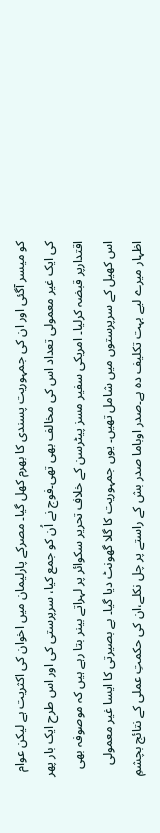کو میسر آگئی اور ان کی جمہوریت پسندی کا بھرم کھل گیا۔ مصرکے پارلیمان میں اخوان کی اکثریت ہے لیکن عوام کی ایک غیر معمولی تعداد اس کی مخالف بھی تھی۔فوج نے اُن کو جمع کیا، سرپرستی کی اور اس طرح ایک بار پھر اقتدارپر قبضہ کرلیا۔ امریکی سفیر مسز پیٹرسن کے خلاف تحریر سکوائر پر لہراتے بینر بتا رہے ہیں کہ موصوفہ بھی اس کھیل کے سرپرستوں میں شامل تھیں۔ یوں جمہوریت کا گلا گھونٹ دیا گیا۔ بے بصیرتی کا ایسا غیر معمولی اظہار میرے لیے بہت تکلیف دہ ہے۔صدر اوباما صدر بش کے راستے پر چل نکلے،ان کی حکمتِ عملی کے نتائج بچشمِ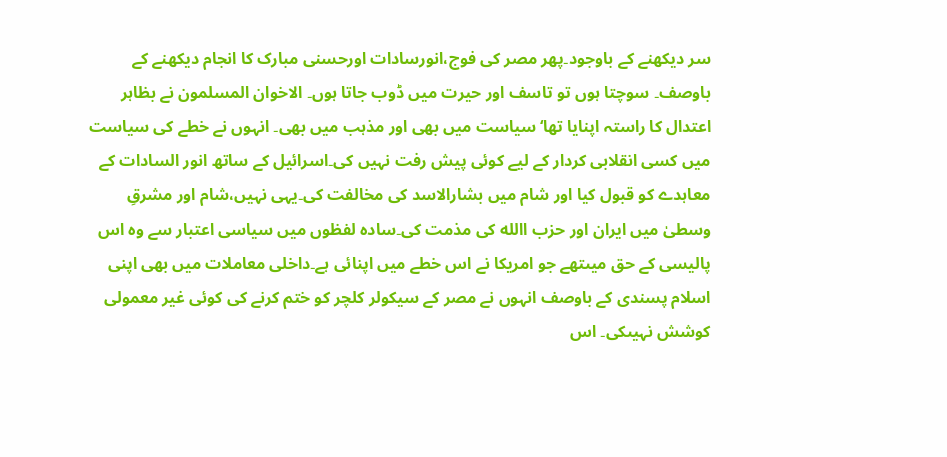سر دیکھنے کے باوجود۔پھر مصر کی فوج،انورسادات اورحسنی مبارک کا انجام دیکھنے کے باوصف۔ سوچتا ہوں تو تاسف اور حیرت میں ڈوب جاتا ہوں۔ الاخوان المسلمون نے بظاہر اعتدال کا راستہ اپنایا تھا‘ سیاست میں بھی اور مذہب میں بھی۔ انہوں نے خطے کی سیاست میں کسی انقلابی کردار کے لیے کوئی پیش رفت نہیں کی۔اسرائیل کے ساتھ انور السادات کے معاہدے کو قبول کیا اور شام میں بشارالاسد کی مخالفت کی۔یہی نہیں،شام اور مشرقِ وسطیٰ میں ایران اور حزب االله کی مذمت کی۔سادہ لفظوں میں سیاسی اعتبار سے وہ اس پالیسی کے حق میںتھے جو امریکا نے اس خطے میں اپنائی ہے۔داخلی معاملات میں بھی اپنی اسلام پسندی کے باوصف انہوں نے مصر کے سیکولر کلچر کو ختم کرنے کی کوئی غیر معمولی کوشش نہیںکی۔ اس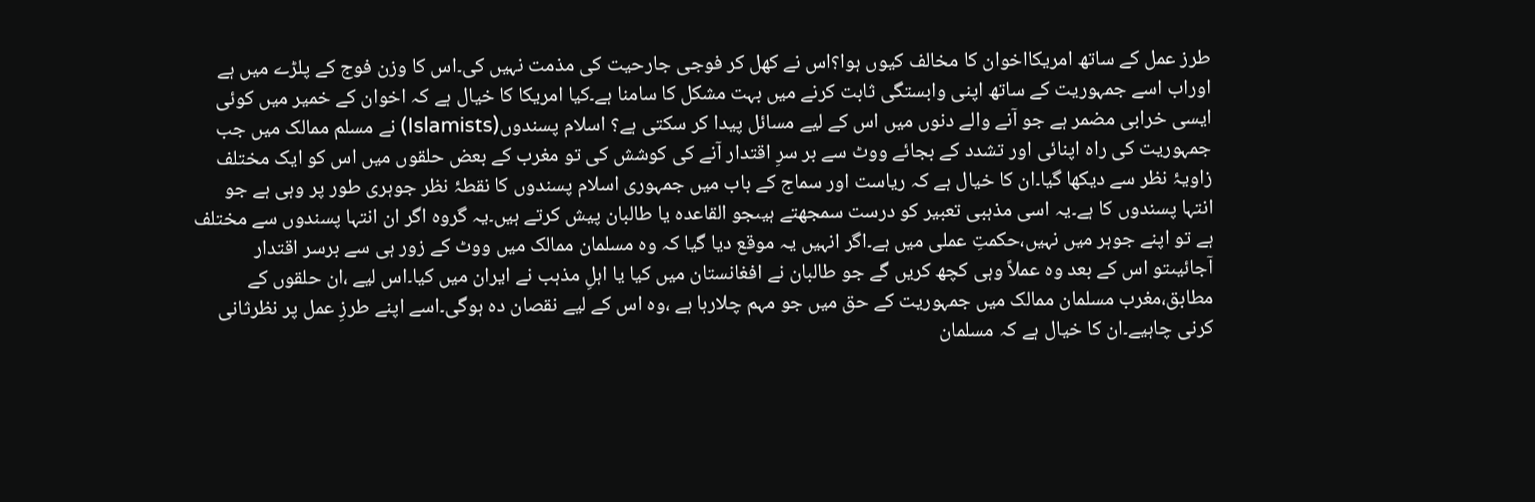طرز عمل کے ساتھ امریکااخوان کا مخالف کیوں ہوا؟اس نے کھل کر فوجی جارحیت کی مذمت نہیں کی۔اس کا وزن فوج کے پلڑے میں ہے اوراب اسے جمہوریت کے ساتھ اپنی وابستگی ثابت کرنے میں بہت مشکل کا سامنا ہے۔کیا امریکا کا خیال ہے کہ اخوان کے خمیر میں کوئی ایسی خرابی مضمر ہے جو آنے والے دنوں میں اس کے لیے مسائل پیدا کر سکتی ہے؟ اسلام پسندوں(Islamists) نے مسلم ممالک میں جب جمہوریت کی راہ اپنائی اور تشدد کے بجائے ووٹ سے بر سرِ اقتدار آنے کی کوشش کی تو مغرب کے بعض حلقوں میں اس کو ایک مختلف زاویۂ نظر سے دیکھا گیا۔ان کا خیال ہے کہ ریاست اور سماج کے باب میں جمہوری اسلام پسندوں کا نقطۂ نظر جوہری طور پر وہی ہے جو انتہا پسندوں کا ہے۔یہ اسی مذہبی تعبیر کو درست سمجھتے ہیںجو القاعدہ یا طالبان پیش کرتے ہیں۔یہ گروہ اگر ان انتہا پسندوں سے مختلف ہے تو اپنے جوہر میں نہیں،حکمتِ عملی میں ہے۔اگر انہیں یہ موقع دیا گیا کہ وہ مسلمان ممالک میں ووٹ کے زور ہی سے برسر اقتدار آجائیںتو اس کے بعد وہ عملاً وہی کچھ کریں گے جو طالبان نے افغانستان میں کیا یا اہلِ مذہب نے ایران میں کیا۔اس لیے ،ان حلقوں کے مطابق،مغرب مسلمان ممالک میں جمہوریت کے حق میں جو مہم چلارہا ہے ،وہ اس کے لیے نقصان دہ ہوگی۔اسے اپنے طرزِ عمل پر نظرثانی کرنی چاہیے۔ان کا خیال ہے کہ مسلمان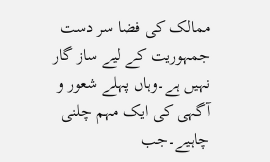ممالک کی فضا سر دست جمہوریت کے لیے ساز گار نہیں ہے۔وہاں پہلے شعور و آگہی کی ایک مہم چلنی چاہیے۔جب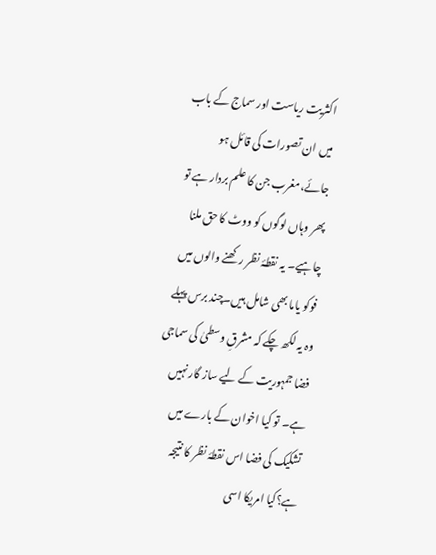اکثریت ریاست اور سماج کے باب میں ان تصورات کی قائل ہو جائے،مغرب جن کا علم بردار ہے تو پھر وہاں لوگوں کو ووٹ کا حق ملنا چاہیے۔ یہ نقطۂ نظر رکھنے والوں میں فوکو یاما بھی شامل ہیں۔چند برس پہلے وہ یہ لکھ چکے کہ مشرقِ وسطیٰ کی سماجی فضا جمہوریت کے لیے ساز گار نہیں ہے۔ تو کیا اخوان کے بارے میں تشکیک کی فضا اس نقطۂ نظر کا نتیجہ ہے؟کیا امریکا اسی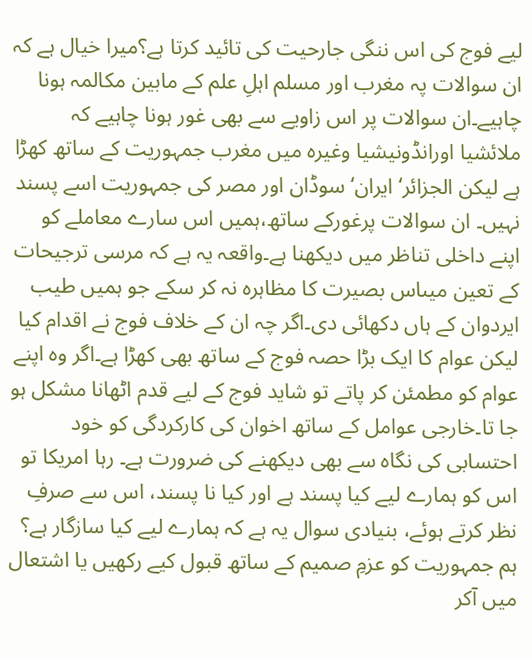لیے فوج کی اس ننگی جارحیت کی تائید کرتا ہے؟میرا خیال ہے کہ ان سوالات پہ مغرب اور مسلم اہلِ علم کے مابین مکالمہ ہونا چاہیے۔ان سوالات پر اس زاویے سے بھی غور ہونا چاہیے کہ ملائشیا اورانڈونیشیا وغیرہ میں مغرب جمہوریت کے ساتھ کھڑا ہے لیکن الجزائر‘ ایران‘ سوڈان اور مصر کی جمہوریت اسے پسند نہیں۔ ان سوالات پرغورکے ساتھ،ہمیں اس سارے معاملے کو اپنے داخلی تناظر میں دیکھنا ہے۔واقعہ یہ ہے کہ مرسی ترجیحات کے تعین میںاس بصیرت کا مظاہرہ نہ کر سکے جو ہمیں طیب ایردوان کے ہاں دکھائی دی۔اگر چہ ان کے خلاف فوج نے اقدام کیا لیکن عوام کا ایک بڑا حصہ فوج کے ساتھ بھی کھڑا ہے۔اگر وہ اپنے عوام کو مطمئن کر پاتے تو شاید فوج کے لیے قدم اٹھانا مشکل ہو جا تا۔خارجی عوامل کے ساتھ اخوان کی کارکردگی کو خود احتسابی کی نگاہ سے بھی دیکھنے کی ضرورت ہے۔ رہا امریکا تو اس کو ہمارے لیے کیا پسند ہے اور کیا نا پسند، اس سے صرفِ نظر کرتے ہوئے، بنیادی سوال یہ ہے کہ ہمارے لیے کیا سازگار ہے؟ ہم جمہوریت کو عزمِ صمیم کے ساتھ قبول کیے رکھیں یا اشتعال میں آکر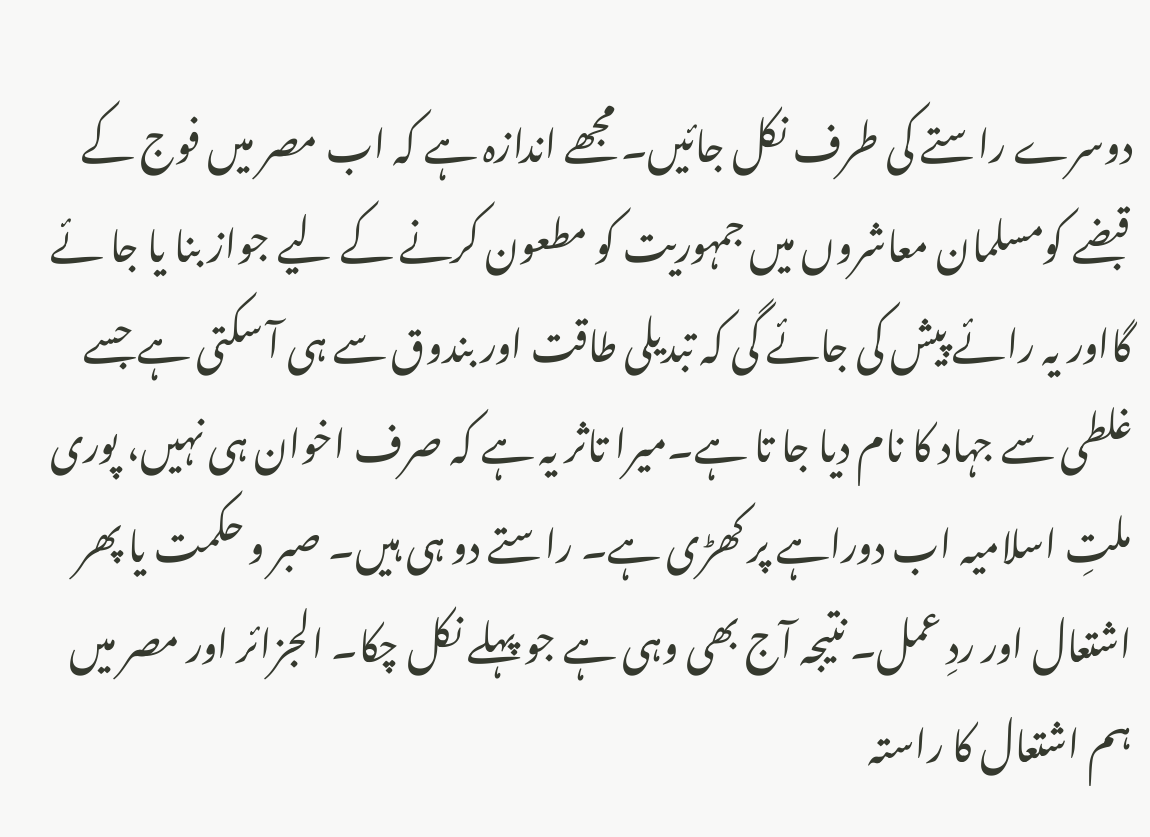دوسرے راستے کی طرف نکل جائیں۔ مجھے اندازہ ہے کہ اب مصر میں فوج کے قبضے کومسلمان معاشروں میں جمہوریت کو مطعون کرنے کے لیے جواز بنا یا جا ئے گااور یہ رائے پیش کی جائے گی کہ تبدیلی طاقت اور بندوق سے ہی آ سکتی ہے جسے غلطی سے جہاد کا نام دیا جا تا ہے۔میرا تاثر یہ ہے کہ صرف اخوان ہی نہیں، پوری ملتِ اسلامیہ اب دوراہے پر کھڑی ہے۔ راستے دو ہی ہیں۔ صبر و حکمت یا پھر اشتعال اور ردِ عمل۔ نتیجہ آج بھی وہی ہے جو پہلے نکل چکا۔ الجزائر اور مصر میں ہم اشتعال کا راستہ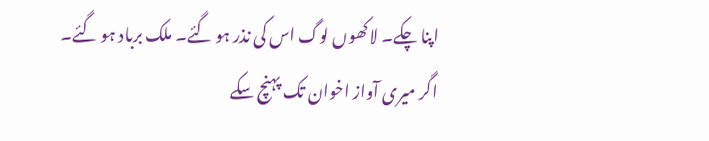اپنا چکے۔ لاکھوں لوگ اس کی نذر ہو گئے۔ ملک برباد ہو گئے۔ اگر میری آواز اخوان تک پہنچ سکے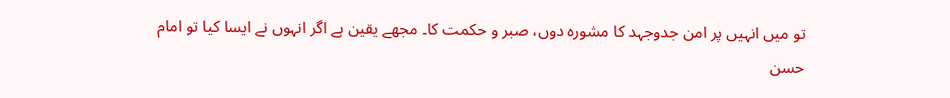تو میں انہیں پر امن جدوجہد کا مشورہ دوں، صبر و حکمت کا۔ مجھے یقین ہے اگر انہوں نے ایسا کیا تو امام حسن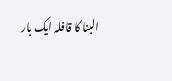البنا کا قافلہ ایک بار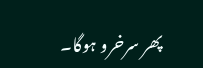پھر سرخرو ہوگا۔